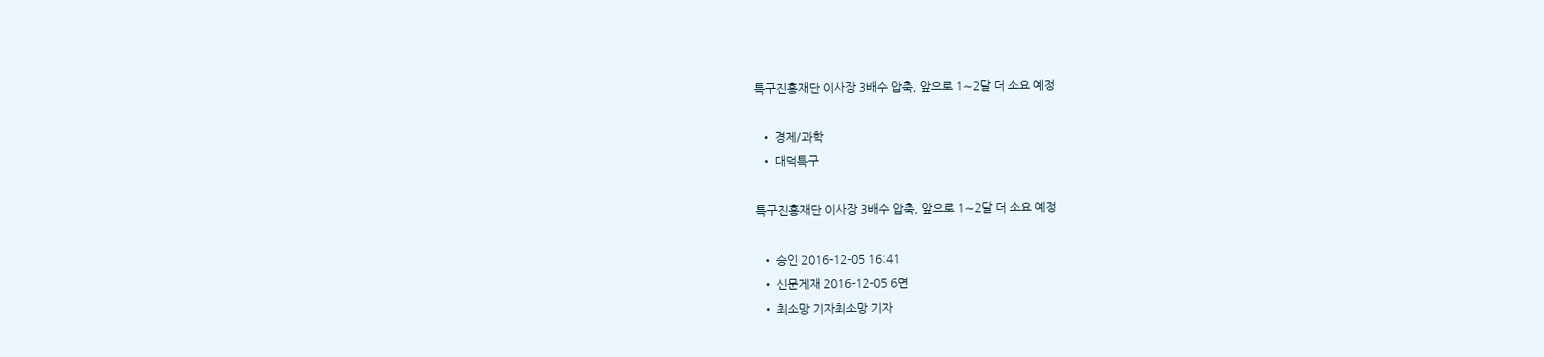특구진흥재단 이사장 3배수 압축, 앞으로 1∼2달 더 소요 예정

  • 경제/과학
  • 대덕특구

특구진흥재단 이사장 3배수 압축, 앞으로 1∼2달 더 소요 예정

  • 승인 2016-12-05 16:41
  • 신문게재 2016-12-05 6면
  • 최소망 기자최소망 기자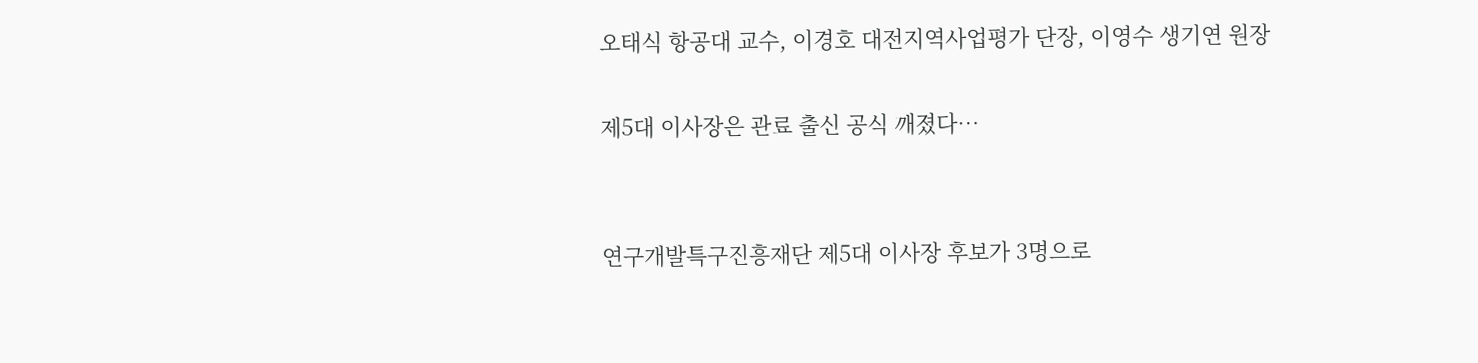오태식 항공대 교수, 이경호 대전지역사업평가 단장, 이영수 생기연 원장

제5대 이사장은 관료 출신 공식 깨졌다…


연구개발특구진흥재단 제5대 이사장 후보가 3명으로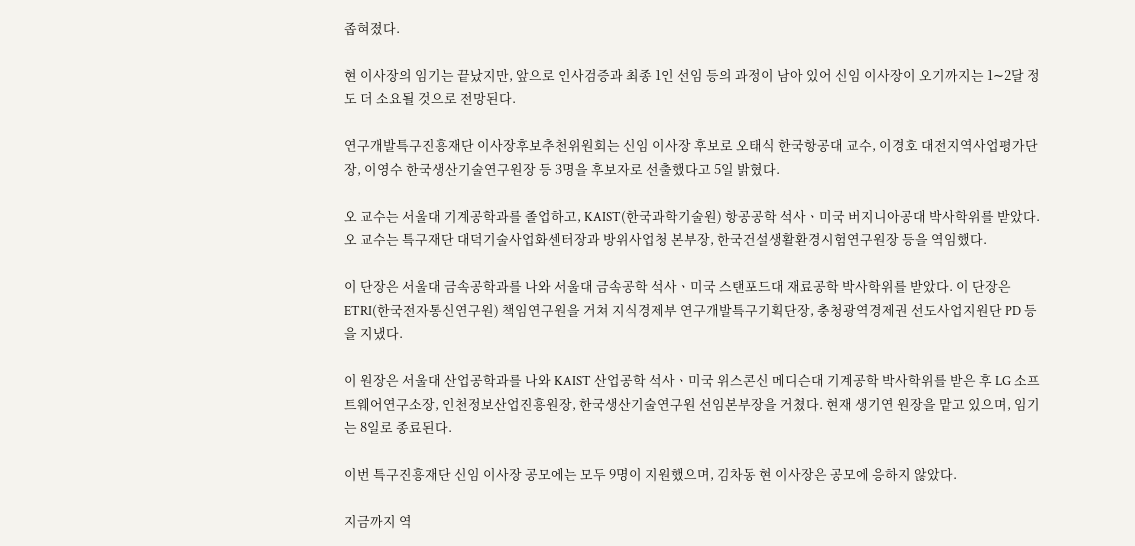좁혀졌다.

현 이사장의 임기는 끝났지만, 앞으로 인사검증과 최종 1인 선임 등의 과정이 남아 있어 신임 이사장이 오기까지는 1∼2달 정도 더 소요될 것으로 전망된다.

연구개발특구진흥재단 이사장후보추천위원회는 신임 이사장 후보로 오태식 한국항공대 교수, 이경호 대전지역사업평가단장, 이영수 한국생산기술연구원장 등 3명을 후보자로 선출했다고 5일 밝혔다.

오 교수는 서울대 기계공학과를 졸업하고, KAIST(한국과학기술원) 항공공학 석사ㆍ미국 버지니아공대 박사학위를 받았다. 오 교수는 특구재단 대덕기술사업화센터장과 방위사업청 본부장, 한국건설생활환경시험연구원장 등을 역임했다.

이 단장은 서울대 금속공학과를 나와 서울대 금속공학 석사ㆍ미국 스탠포드대 재료공학 박사학위를 받았다. 이 단장은 ETRI(한국전자통신연구원) 책임연구원을 거쳐 지식경제부 연구개발특구기획단장, 충청광역경제권 선도사업지원단 PD 등을 지냈다.

이 원장은 서울대 산업공학과를 나와 KAIST 산업공학 석사ㆍ미국 위스콘신 메디슨대 기계공학 박사학위를 받은 후 LG 소프트웨어연구소장, 인천정보산업진흥원장, 한국생산기술연구원 선임본부장을 거쳤다. 현재 생기연 원장을 맡고 있으며, 임기는 8일로 종료된다.

이번 특구진흥재단 신임 이사장 공모에는 모두 9명이 지원했으며, 김차동 현 이사장은 공모에 응하지 않았다.

지금까지 역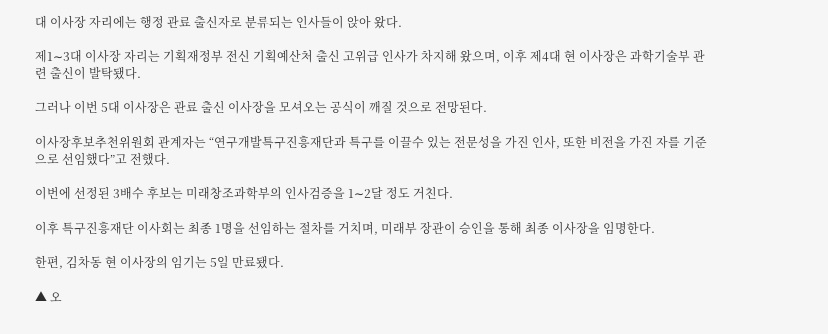대 이사장 자리에는 행정 관료 출신자로 분류되는 인사들이 앉아 왔다.

제1∼3대 이사장 자리는 기획재정부 전신 기획예산처 출신 고위급 인사가 차지해 왔으며, 이후 제4대 현 이사장은 과학기술부 관련 출신이 발탁됐다.

그러나 이번 5대 이사장은 관료 출신 이사장을 모셔오는 공식이 깨질 것으로 전망된다.

이사장후보추천위원회 관계자는 “연구개발특구진흥재단과 특구를 이끌수 있는 전문성을 가진 인사, 또한 비전을 가진 자를 기준으로 선임했다”고 전했다.

이번에 선정된 3배수 후보는 미래창조과학부의 인사검증을 1∼2달 정도 거친다.

이후 특구진흥재단 이사회는 최종 1명을 선임하는 절차를 거치며, 미래부 장관이 승인을 통해 최종 이사장을 임명한다.

한편, 김차동 현 이사장의 임기는 5일 만료됐다.

▲ 오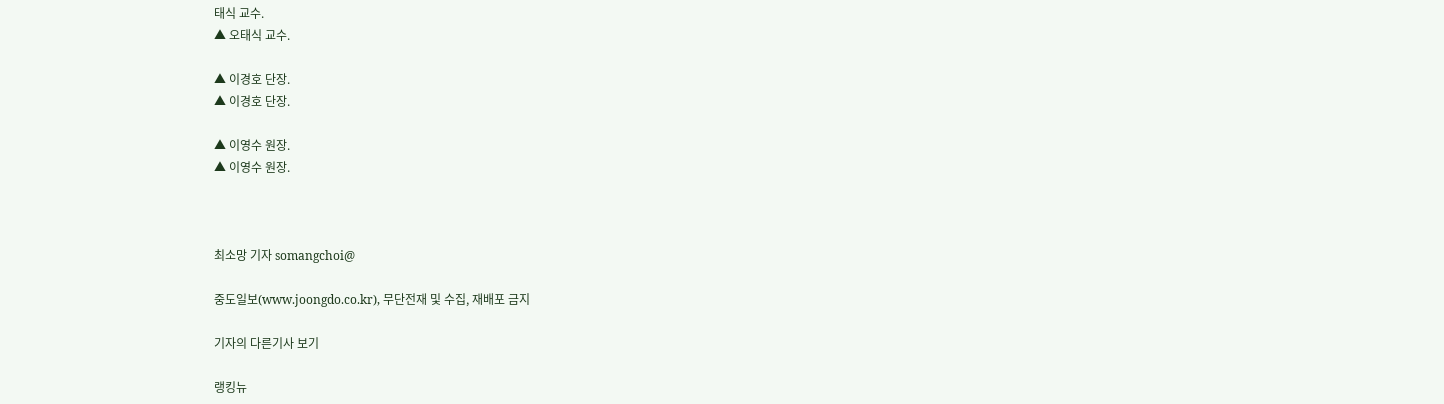태식 교수.
▲ 오태식 교수.

▲ 이경호 단장.
▲ 이경호 단장.

▲ 이영수 원장.
▲ 이영수 원장.



최소망 기자 somangchoi@

중도일보(www.joongdo.co.kr), 무단전재 및 수집, 재배포 금지

기자의 다른기사 보기

랭킹뉴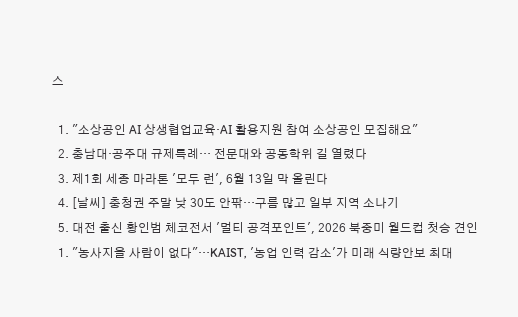스

  1. "소상공인 AI 상생협업교육·AI 활용지원 참여 소상공인 모집해요"
  2. 충남대·공주대 규제특례… 전문대와 공동학위 길 열렸다
  3. 제1회 세종 마라톤 '모두 런', 6월 13일 막 올린다
  4. [날씨] 충청권 주말 낮 30도 안팎…구름 많고 일부 지역 소나기
  5. 대전 출신 황인범 체코전서 '멀티 공격포인트', 2026 북중미 월드컵 첫승 견인
  1. "농사지을 사람이 없다"…KAIST, '농업 인력 감소'가 미래 식량안보 최대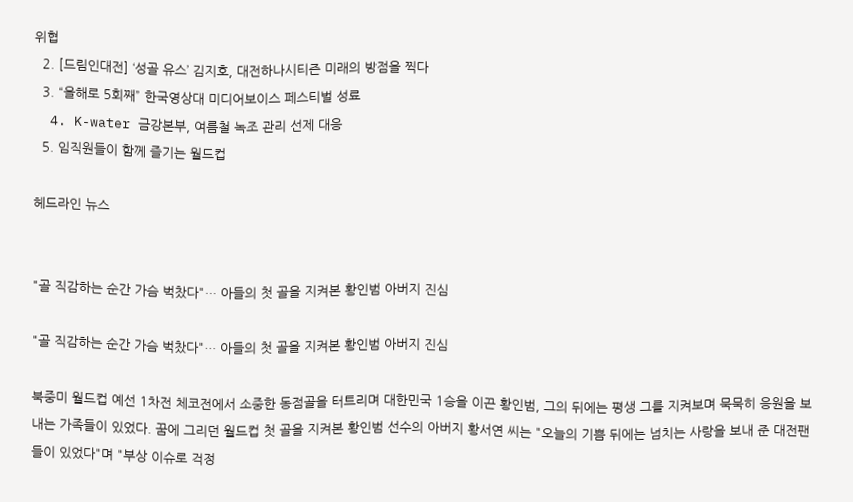위협
  2. [드림인대전] ‘성골 유스’ 김지호, 대전하나시티즌 미래의 방점을 찍다
  3. “올해로 5회째” 한국영상대 미디어보이스 페스티벌 성료
  4. K-water 금강본부, 여름철 녹조 관리 선제 대응
  5. 임직원들이 함께 즐기는 월드컵

헤드라인 뉴스


"골 직감하는 순간 가슴 벅찼다"… 아들의 첫 골을 지켜본 황인범 아버지 진심

"골 직감하는 순간 가슴 벅찼다"… 아들의 첫 골을 지켜본 황인범 아버지 진심

북중미 월드컵 예선 1차전 체코전에서 소중한 동점골을 터트리며 대한민국 1승을 이끈 황인범, 그의 뒤에는 평생 그를 지켜보며 묵묵히 응원을 보내는 가족들이 있었다. 꿈에 그리던 월드컵 첫 골을 지켜본 황인범 선수의 아버지 황서연 씨는 "오늘의 기쁨 뒤에는 넘치는 사랑을 보내 준 대전팬들이 있었다"며 "부상 이슈로 걱정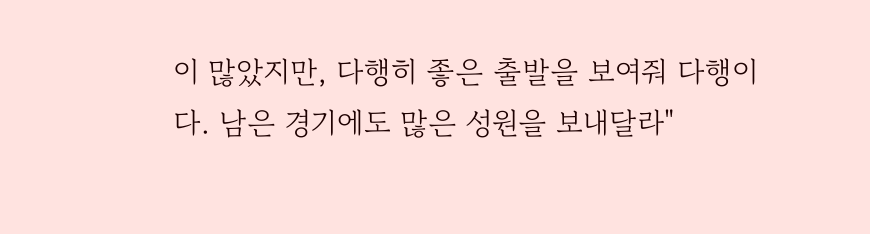이 많았지만, 다행히 좋은 출발을 보여줘 다행이다. 남은 경기에도 많은 성원을 보내달라"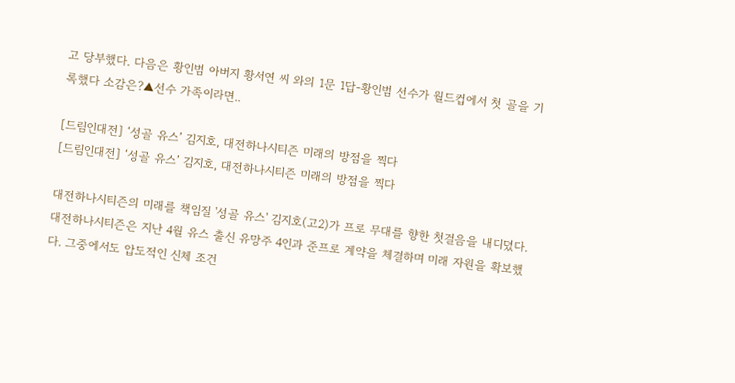고 당부했다. 다음은 황인범 아버지 황서연 씨 와의 1문 1답-황인범 선수가 월드컵에서 첫 골을 기록했다 소감은?▲선수 가족이라면..

[드림인대전] ‘성골 유스’ 김지호, 대전하나시티즌 미래의 방점을 찍다
[드림인대전] ‘성골 유스’ 김지호, 대전하나시티즌 미래의 방점을 찍다

대전하나시티즌의 미래를 책임질 '성골 유스' 김지호(고2)가 프로 무대를 향한 첫걸음을 내디뎠다. 대전하나시티즌은 지난 4월 유스 출신 유망주 4인과 준프로 계약을 체결하며 미래 자원을 확보했다. 그중에서도 압도적인 신체 조건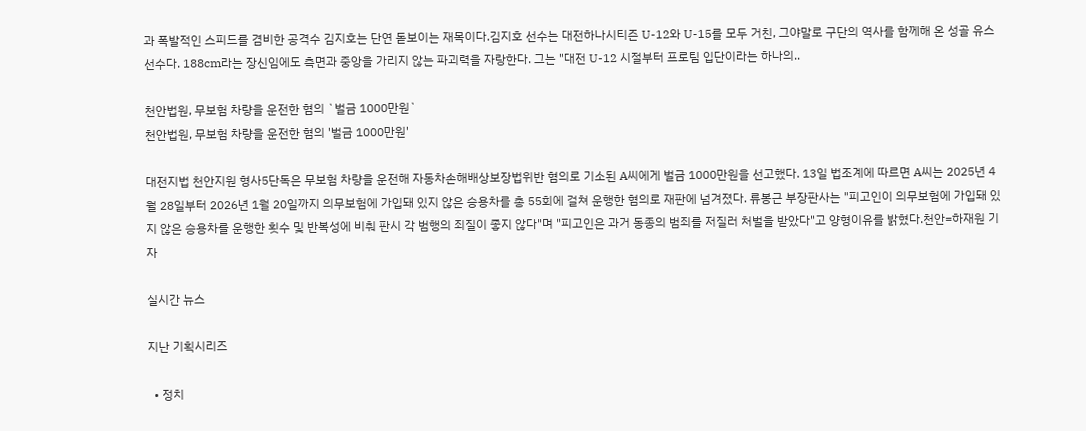과 폭발적인 스피드를 겸비한 공격수 김지호는 단연 돋보이는 재목이다.김지호 선수는 대전하나시티즌 U-12와 U-15를 모두 거친, 그야말로 구단의 역사를 함께해 온 성골 유스 선수다. 188cm라는 장신임에도 측면과 중앙을 가리지 않는 파괴력을 자랑한다. 그는 "대전 U-12 시절부터 프로팀 입단이라는 하나의..

천안법원, 무보험 차량을 운전한 혐의 `벌금 1000만원`
천안법원, 무보험 차량을 운전한 혐의 '벌금 1000만원'

대전지법 천안지원 형사5단독은 무보험 차량을 운전해 자동차손해배상보장법위반 혐의로 기소된 A씨에게 벌금 1000만원을 선고했다. 13일 법조계에 따르면 A씨는 2025년 4월 28일부터 2026년 1월 20일까지 의무보험에 가입돼 있지 않은 승용차를 총 55회에 걸쳐 운행한 혐의로 재판에 넘겨졌다. 류봉근 부장판사는 "피고인이 의무보험에 가입돼 있지 않은 승용차를 운행한 횟수 및 반복성에 비춰 판시 각 범행의 죄질이 좋지 않다"며 "피고인은 과거 동종의 범죄를 저질러 처벌을 받았다"고 양형이유를 밝혔다.천안=하재원 기자

실시간 뉴스

지난 기획시리즈

  • 정치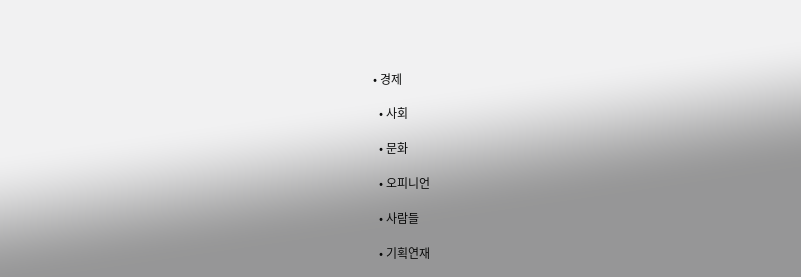• 경제

  • 사회

  • 문화

  • 오피니언

  • 사람들

  • 기획연재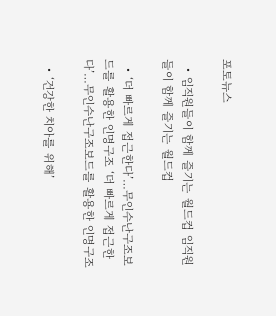포토뉴스

  • 임직원들이 함께 즐기는 월드컵 임직원들이 함께 즐기는 월드컵

  • ‘더 빠르게 접근한다’…무인수난구조보드를 활용한 인명구조 ‘더 빠르게 접근한다’…무인수난구조보드를 활용한 인명구조

  • ‘건강한 치아를 위해’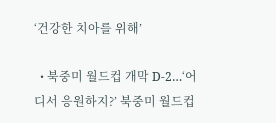‘건강한 치아를 위해’

  • 북중미 월드컵 개막 D-2…‘어디서 응원하지?’ 북중미 월드컵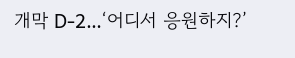개막 D-2…‘어디서 응원하지?’